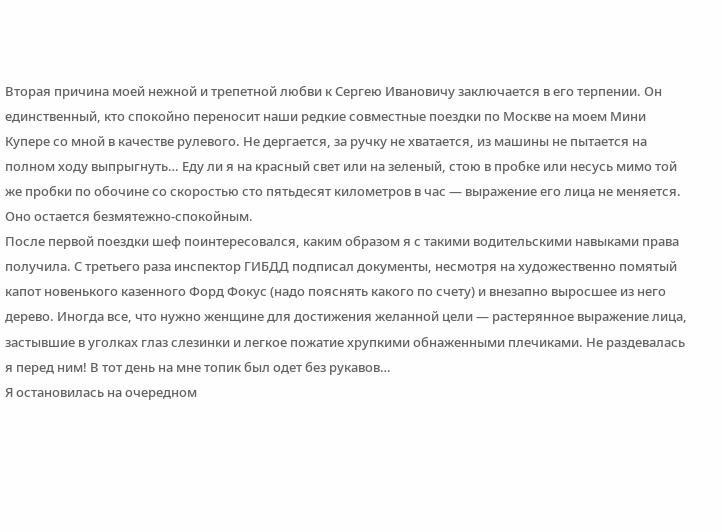Вторая причина моей нежной и трепетной любви к Сергею Ивановичу заключается в его терпении. Он единственный, кто спокойно переносит наши редкие совместные поездки по Москве на моем Мини Купере со мной в качестве рулевого. Не дергается, за ручку не хватается, из машины не пытается на полном ходу выпрыгнуть… Еду ли я на красный свет или на зеленый, стою в пробке или несусь мимо той же пробки по обочине со скоростью сто пятьдесят километров в час — выражение его лица не меняется. Оно остается безмятежно-спокойным.
После первой поездки шеф поинтересовался, каким образом я с такими водительскими навыками права получила. С третьего раза инспектор ГИБДД подписал документы, несмотря на художественно помятый капот новенького казенного Форд Фокус (надо пояснять какого по счету) и внезапно выросшее из него дерево. Иногда все, что нужно женщине для достижения желанной цели — растерянное выражение лица, застывшие в уголках глаз слезинки и легкое пожатие хрупкими обнаженными плечиками. Не раздевалась я перед ним! В тот день на мне топик был одет без рукавов…
Я остановилась на очередном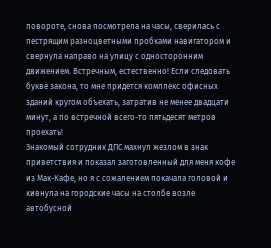повороте, снова посмотрела на часы, сверилась с пестрящим разноцветными пробками навигатором и свернула направо на улицу с односторонним движением. Встречным, естественно! Если следовать букве закона, то мне придется комплекс офисных зданий кругом объехать, затратив не менее двадцати минут, а по встречной всего-то пятьдесят метров проехать!
Знакомый сотрудник ДПС махнул жезлом в знак приветствия и показал заготовленный для меня кофе из Мак-Кафе, но я с сожалением покачала головой и кивнула на городские часы на столбе возле автобусной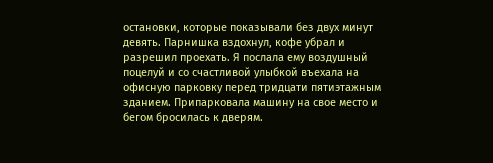остановки, которые показывали без двух минут девять. Парнишка вздохнул, кофе убрал и разрешил проехать. Я послала ему воздушный поцелуй и со счастливой улыбкой въехала на офисную парковку перед тридцати пятиэтажным зданием. Припарковала машину на свое место и бегом бросилась к дверям.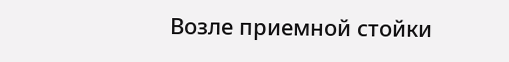Возле приемной стойки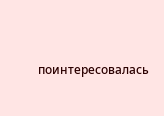поинтересовалась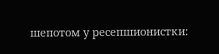шепотом у ресепшионистки: